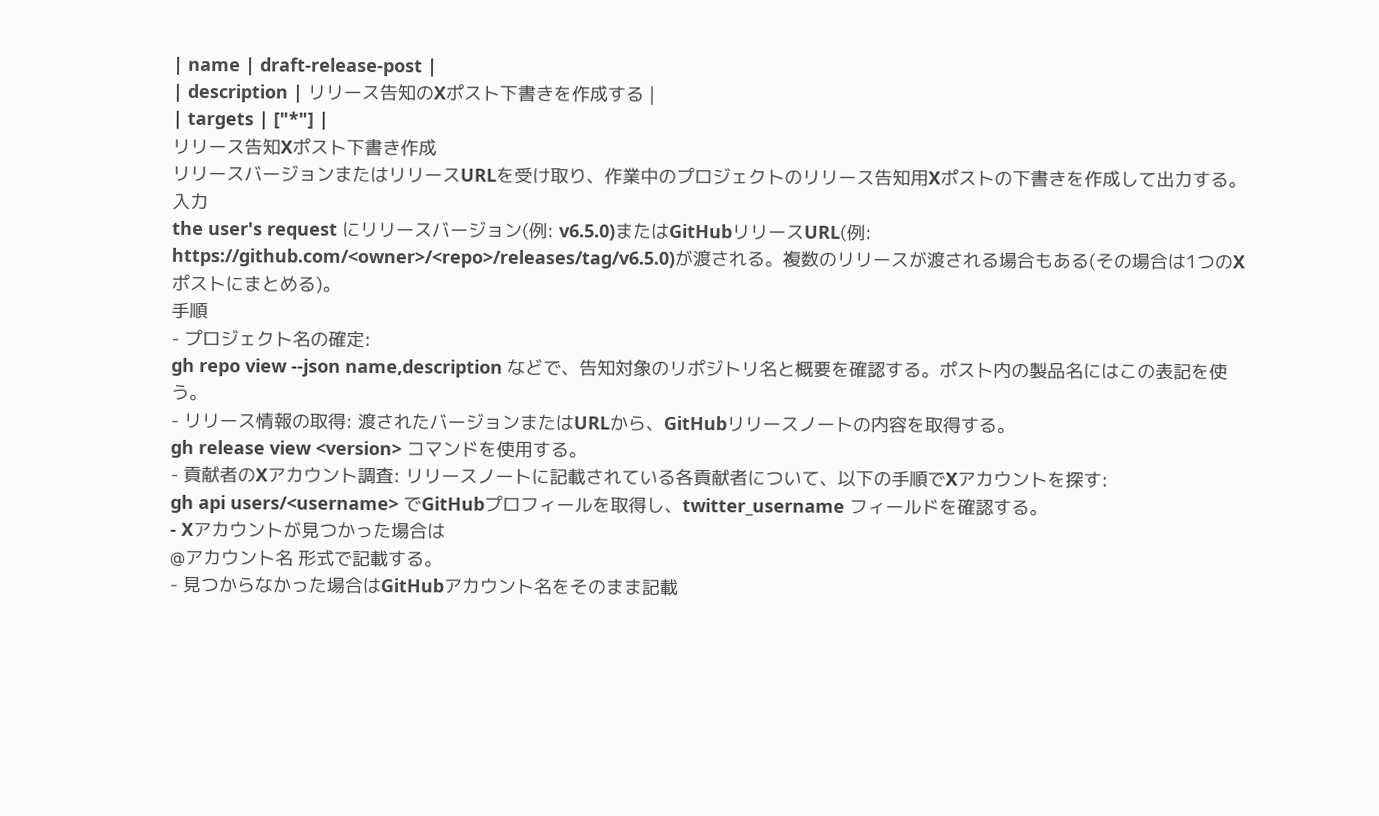| name | draft-release-post |
| description | リリース告知のXポスト下書きを作成する |
| targets | ["*"] |
リリース告知Xポスト下書き作成
リリースバージョンまたはリリースURLを受け取り、作業中のプロジェクトのリリース告知用Xポストの下書きを作成して出力する。
入力
the user's request にリリースバージョン(例: v6.5.0)またはGitHubリリースURL(例: https://github.com/<owner>/<repo>/releases/tag/v6.5.0)が渡される。複数のリリースが渡される場合もある(その場合は1つのXポストにまとめる)。
手順
- プロジェクト名の確定:
gh repo view --json name,description などで、告知対象のリポジトリ名と概要を確認する。ポスト内の製品名にはこの表記を使う。
- リリース情報の取得: 渡されたバージョンまたはURLから、GitHubリリースノートの内容を取得する。
gh release view <version> コマンドを使用する。
- 貢献者のXアカウント調査: リリースノートに記載されている各貢献者について、以下の手順でXアカウントを探す:
gh api users/<username> でGitHubプロフィールを取得し、twitter_username フィールドを確認する。
- Xアカウントが見つかった場合は
@アカウント名 形式で記載する。
- 見つからなかった場合はGitHubアカウント名をそのまま記載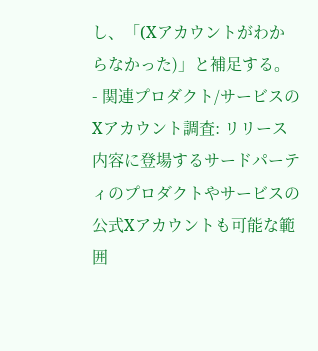し、「(Xアカウントがわからなかった)」と補足する。
- 関連プロダクト/サービスのXアカウント調査: リリース内容に登場するサードパーティのプロダクトやサービスの公式Xアカウントも可能な範囲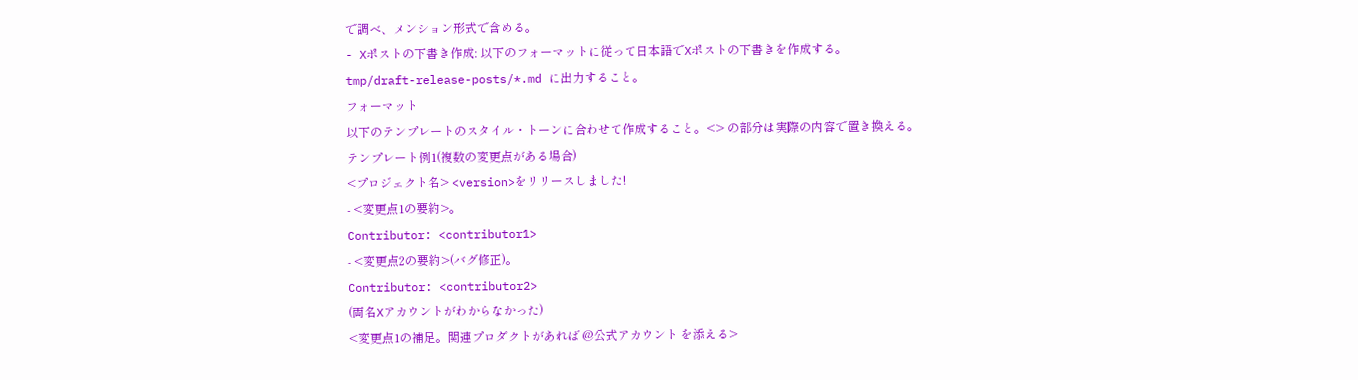で調べ、メンション形式で含める。
- Xポストの下書き作成: 以下のフォーマットに従って日本語でXポストの下書きを作成する。
tmp/draft-release-posts/*.md に出力すること。
フォーマット
以下のテンプレートのスタイル・トーンに合わせて作成すること。<> の部分は実際の内容で置き換える。
テンプレート例1(複数の変更点がある場合)
<プロジェクト名> <version>をリリースしました!
- <変更点1の要約>。
Contributor: <contributor1>
- <変更点2の要約>(バグ修正)。
Contributor: <contributor2>
(両名Xアカウントがわからなかった)
<変更点1の補足。関連プロダクトがあれば @公式アカウント を添える>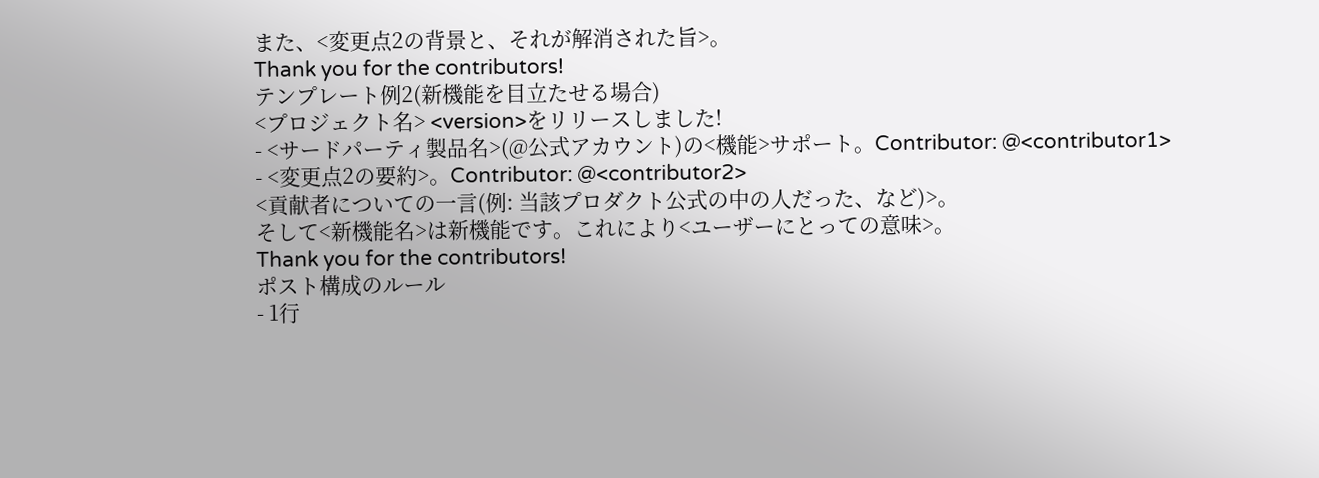また、<変更点2の背景と、それが解消された旨>。
Thank you for the contributors!
テンプレート例2(新機能を目立たせる場合)
<プロジェクト名> <version>をリリースしました!
- <サードパーティ製品名>(@公式アカウント)の<機能>サポート。Contributor: @<contributor1>
- <変更点2の要約>。Contributor: @<contributor2>
<貢献者についての一言(例: 当該プロダクト公式の中の人だった、など)>。
そして<新機能名>は新機能です。これにより<ユーザーにとっての意味>。
Thank you for the contributors!
ポスト構成のルール
- 1行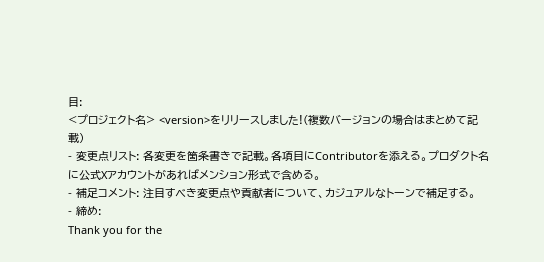目:
<プロジェクト名> <version>をリリースしました!(複数バージョンの場合はまとめて記載)
- 変更点リスト: 各変更を箇条書きで記載。各項目にContributorを添える。プロダクト名に公式Xアカウントがあればメンション形式で含める。
- 補足コメント: 注目すべき変更点や貢献者について、カジュアルなトーンで補足する。
- 締め:
Thank you for the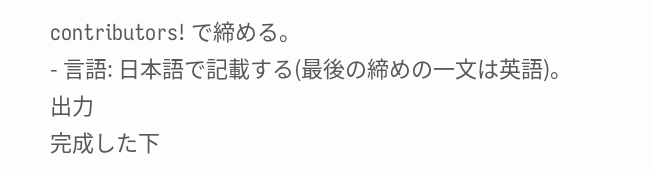contributors! で締める。
- 言語: 日本語で記載する(最後の締めの一文は英語)。
出力
完成した下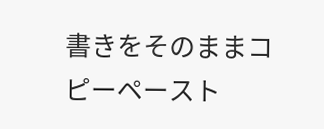書きをそのままコピーペースト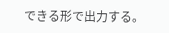できる形で出力する。